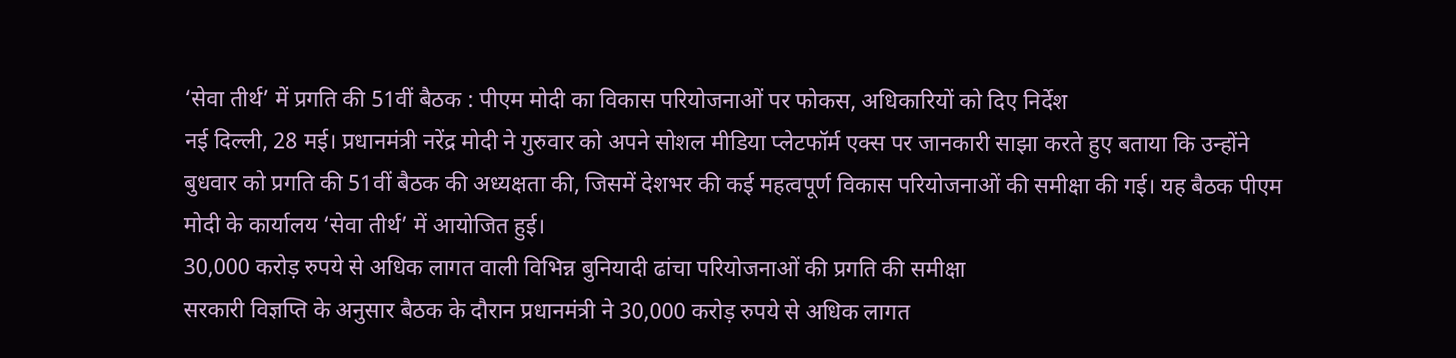‘सेवा तीर्थ’ में प्रगति की 51वीं बैठक : पीएम मोदी का विकास परियोजनाओं पर फोकस, अधिकारियों को दिए निर्देश
नई दिल्ली, 28 मई। प्रधानमंत्री नरेंद्र मोदी ने गुरुवार को अपने सोशल मीडिया प्लेटफॉर्म एक्स पर जानकारी साझा करते हुए बताया कि उन्होंने बुधवार को प्रगति की 51वीं बैठक की अध्यक्षता की, जिसमें देशभर की कई महत्वपूर्ण विकास परियोजनाओं की समीक्षा की गई। यह बैठक पीएम मोदी के कार्यालय ‘सेवा तीर्थ’ में आयोजित हुई।
30,000 करोड़ रुपये से अधिक लागत वाली विभिन्न बुनियादी ढांचा परियोजनाओं की प्रगति की समीक्षा
सरकारी विज्ञप्ति के अनुसार बैठक के दौरान प्रधानमंत्री ने 30,000 करोड़ रुपये से अधिक लागत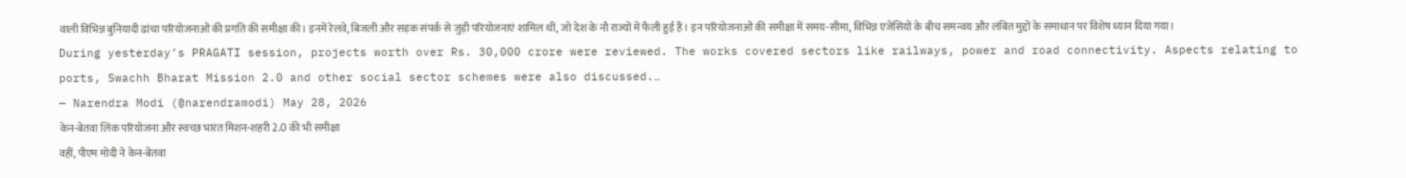वाली विभिन्न बुनियादी ढांचा परियोजनाओं की प्रगति की समीक्षा की। इनमें रेलवे, बिजली और सड़क संपर्क से जुड़ी परियोजनाएं शामिल थीं, जो देश के नौ राज्यों में फैली हुई हैं। इन परियोजनाओं की समीक्षा में समय-सीमा, विभिन्न एजेंसियों के बीच समन्वय और लंबित मुद्दों के समाधान पर विशेष ध्यान दिया गया।
During yesterday’s PRAGATI session, projects worth over Rs. 30,000 crore were reviewed. The works covered sectors like railways, power and road connectivity. Aspects relating to ports, Swachh Bharat Mission 2.0 and other social sector schemes were also discussed.…
— Narendra Modi (@narendramodi) May 28, 2026
केन-बेतवा लिंक परियोजना और स्वच्छ भारत मिशन-शहरी 2.0 की भी समीक्षा
वहीं, पीएम मोदी ने केन-बेतवा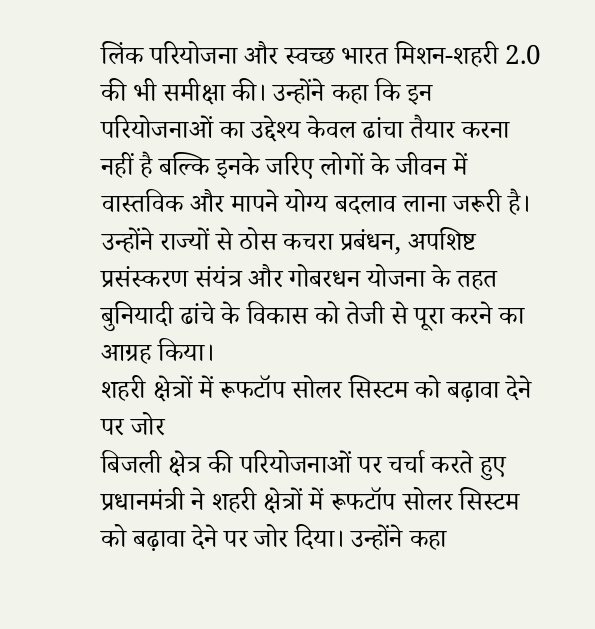लिंक परियोजना और स्वच्छ भारत मिशन-शहरी 2.0 की भी समीक्षा की। उन्होंने कहा कि इन परियोजनाओं का उद्देश्य केवल ढांचा तैयार करना नहीं है बल्कि इनके जरिए लोगों के जीवन में वास्तविक और मापने योग्य बदलाव लाना जरूरी है। उन्होंने राज्यों से ठोस कचरा प्रबंधन, अपशिष्ट प्रसंस्करण संयंत्र और गोबरधन योजना के तहत बुनियादी ढांचे के विकास को तेजी से पूरा करने का आग्रह किया।
शहरी क्षेत्रों में रूफटॉप सोलर सिस्टम को बढ़ावा देने पर जोर
बिजली क्षेत्र की परियोजनाओं पर चर्चा करते हुए प्रधानमंत्री ने शहरी क्षेत्रों में रूफटॉप सोलर सिस्टम को बढ़ावा देने पर जोर दिया। उन्होंने कहा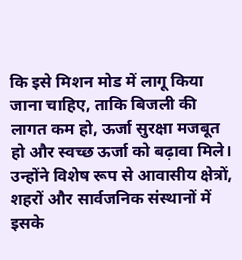कि इसे मिशन मोड में लागू किया जाना चाहिए, ताकि बिजली की लागत कम हो, ऊर्जा सुरक्षा मजबूत हो और स्वच्छ ऊर्जा को बढ़ावा मिले। उन्होंने विशेष रूप से आवासीय क्षेत्रों, शहरों और सार्वजनिक संस्थानों में इसके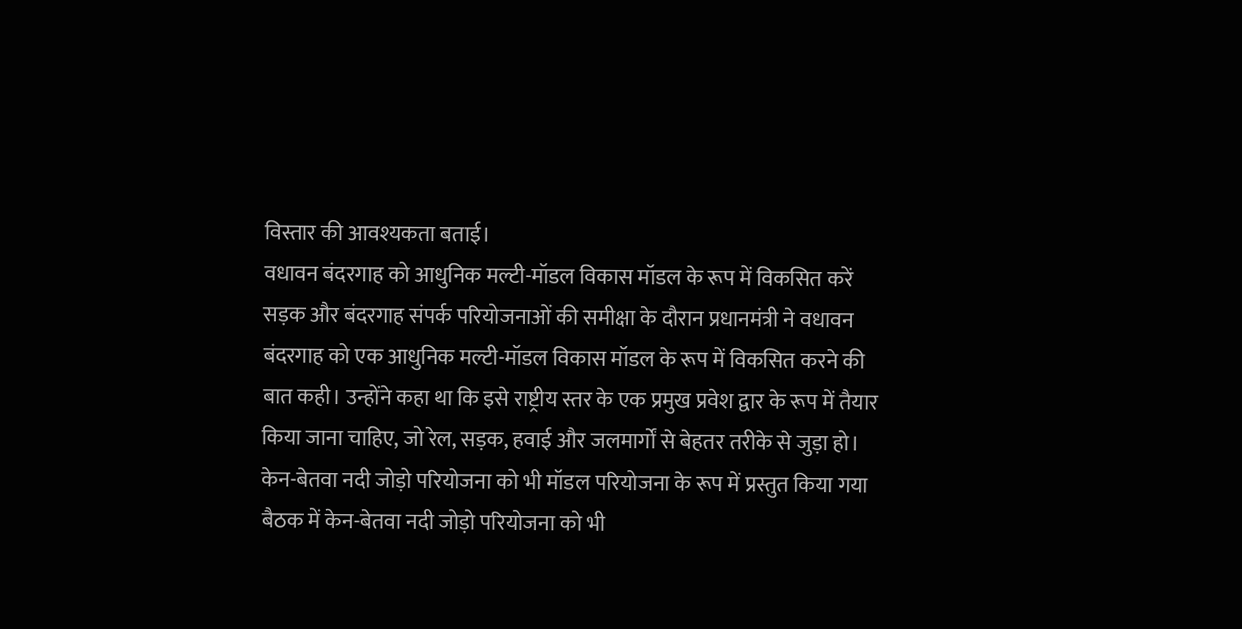विस्तार की आवश्यकता बताई।
वधावन बंदरगाह को आधुनिक मल्टी-मॉडल विकास मॉडल के रूप में विकसित करें
सड़क और बंदरगाह संपर्क परियोजनाओं की समीक्षा के दौरान प्रधानमंत्री ने वधावन बंदरगाह को एक आधुनिक मल्टी-मॉडल विकास मॉडल के रूप में विकसित करने की बात कही। उन्होंने कहा था कि इसे राष्ट्रीय स्तर के एक प्रमुख प्रवेश द्वार के रूप में तैयार किया जाना चाहिए, जो रेल, सड़क, हवाई और जलमार्गों से बेहतर तरीके से जुड़ा हो।
केन-बेतवा नदी जोड़ो परियोजना को भी मॉडल परियोजना के रूप में प्रस्तुत किया गया
बैठक में केन-बेतवा नदी जोड़ो परियोजना को भी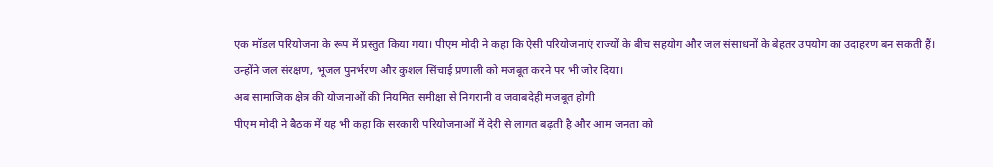एक मॉडल परियोजना के रूप में प्रस्तुत किया गया। पीएम मोदी ने कहा कि ऐसी परियोजनाएं राज्यों के बीच सहयोग और जल संसाधनों के बेहतर उपयोग का उदाहरण बन सकती हैं। उन्होंने जल संरक्षण, भूजल पुनर्भरण और कुशल सिंचाई प्रणाली को मजबूत करने पर भी जोर दिया।
अब सामाजिक क्षेत्र की योजनाओं की नियमित समीक्षा से निगरानी व जवाबदेही मजबूत होगी
पीएम मोदी ने बैठक में यह भी कहा कि सरकारी परियोजनाओं में देरी से लागत बढ़ती है और आम जनता को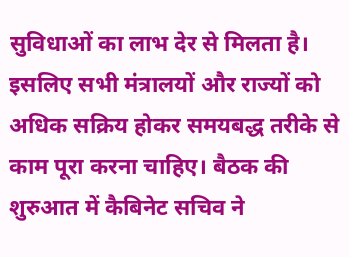सुविधाओं का लाभ देर से मिलता है। इसलिए सभी मंत्रालयों और राज्यों को अधिक सक्रिय होकर समयबद्ध तरीके से काम पूरा करना चाहिए। बैठक की शुरुआत में कैबिनेट सचिव ने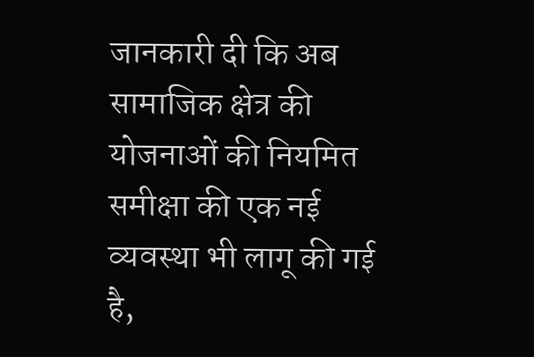जानकारी दी कि अब सामाजिक क्षेत्र की योजनाओं की नियमित समीक्षा की एक नई व्यवस्था भी लागू की गई है,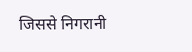जिससे निगरानी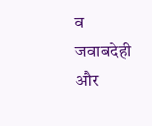व जवाबदेही और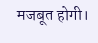मजबूत होगी।